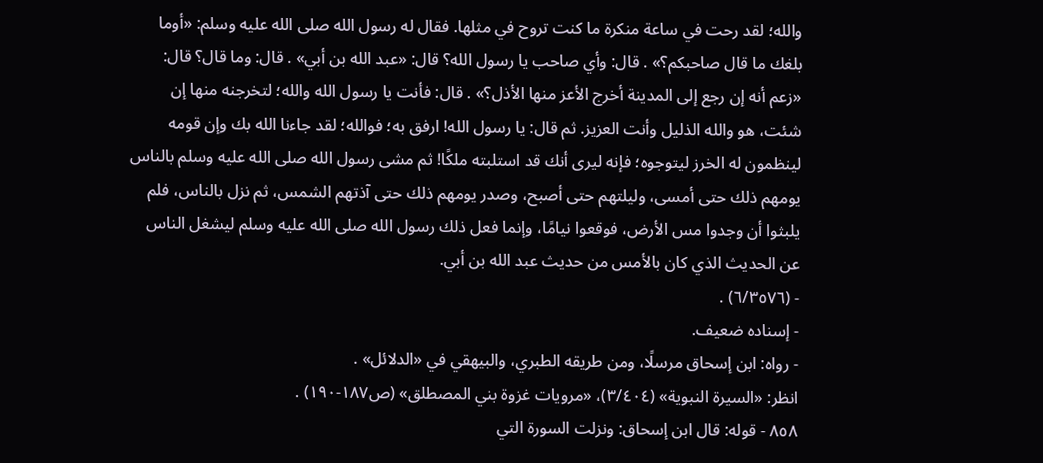والله؛ لقد رحت في ساعة منكرة ما كنت تروح في مثلها. فقال له رسول الله صلى الله عليه وسلم: «أوما بلغك ما قال صاحبكم؟» . قال: وأي صاحب يا رسول الله؟ قال: «عبد الله بن أبي» . قال: وما قال؟ قال: «زعم أنه إن رجع إلى المدينة أخرج الأعز منها الأذل؟» . قال: فأنت يا رسول الله والله؛ لتخرجنه منها إن شئت، هو والله الذليل وأنت العزيز. ثم قال: يا رسول الله! ارفق به؛ فوالله؛ لقد جاءنا الله بك وإن قومه لينظمون له الخرز ليتوجوه؛ فإنه ليرى أنك قد استلبته ملكًا! ثم مشى رسول الله صلى الله عليه وسلم بالناس يومهم ذلك حتى أمسى، وليلتهم حتى أصبح، وصدر يومهم ذلك حتى آذتهم الشمس، ثم نزل بالناس، فلم يلبثوا أن وجدوا مس الأرض، فوقعوا نيامًا، وإنما فعل ذلك رسول الله صلى الله عليه وسلم ليشغل الناس عن الحديث الذي كان بالأمس من حديث عبد الله بن أبي.
- (٦/٣٥٧٦) .
- إسناده ضعيف.
- رواه: ابن إسحاق مرسلًا، ومن طريقه الطبري، والبيهقي في «الدلائل» .
انظر: «السيرة النبوية» (٣/٤٠٤)، «مرويات غزوة بني المصطلق» (ص١٨٧-١٩٠) .
٨٥٨ - قوله: قال ابن إسحاق: ونزلت السورة التي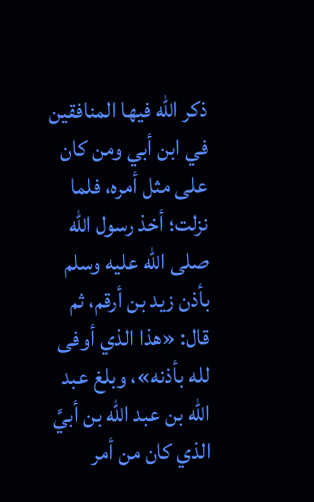ذكر الله فيها المنافقين في ابن أبي ومن كان على مثل أمره، فلما نزلت؛ أخذ رسول الله صلى الله عليه وسلم بأذن زيد بن أرقم، ثم قال: «هذا الذي أوفى لله بأذنه»، وبلغ عبد الله بن عبد الله بن أبيَّ الذي كان من أمر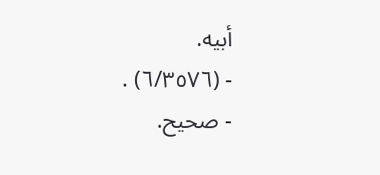أبيه.
- (٦/٣٥٧٦) .
- صحيح.